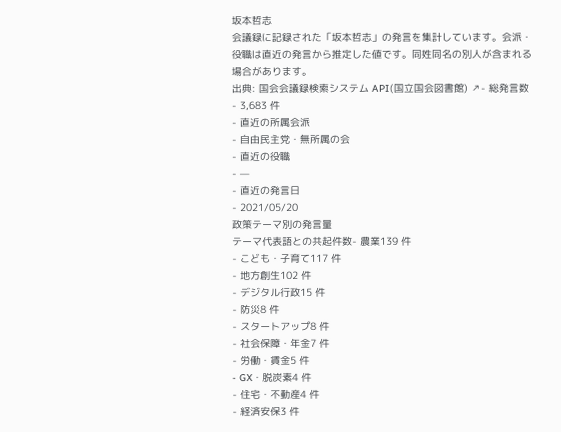坂本哲志
会議録に記録された「坂本哲志」の発言を集計しています。会派・役職は直近の発言から推定した値です。同姓同名の別人が含まれる場合があります。
出典: 国会会議録検索システム API(国立国会図書館) ↗- 総発言数
- 3,683 件
- 直近の所属会派
- 自由民主党・無所属の会
- 直近の役職
- —
- 直近の発言日
- 2021/05/20
政策テーマ別の発言量
テーマ代表語との共起件数- 農業139 件
- こども・子育て117 件
- 地方創生102 件
- デジタル行政15 件
- 防災8 件
- スタートアップ8 件
- 社会保障・年金7 件
- 労働・賃金5 件
- GX・脱炭素4 件
- 住宅・不動産4 件
- 経済安保3 件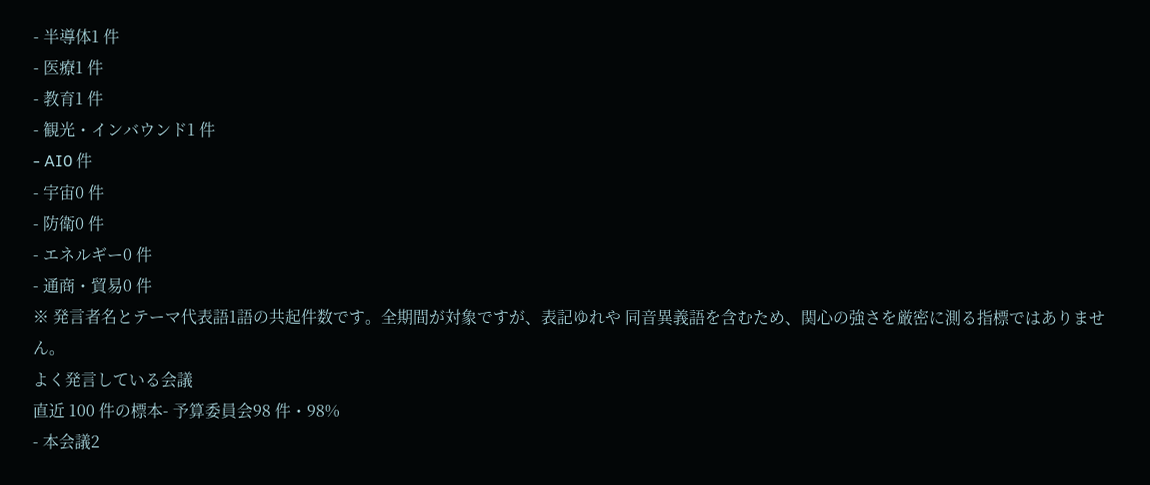- 半導体1 件
- 医療1 件
- 教育1 件
- 観光・インバウンド1 件
- AI0 件
- 宇宙0 件
- 防衛0 件
- エネルギー0 件
- 通商・貿易0 件
※ 発言者名とテーマ代表語1語の共起件数です。全期間が対象ですが、表記ゆれや 同音異義語を含むため、関心の強さを厳密に測る指標ではありません。
よく発言している会議
直近 100 件の標本- 予算委員会98 件・98%
- 本会議2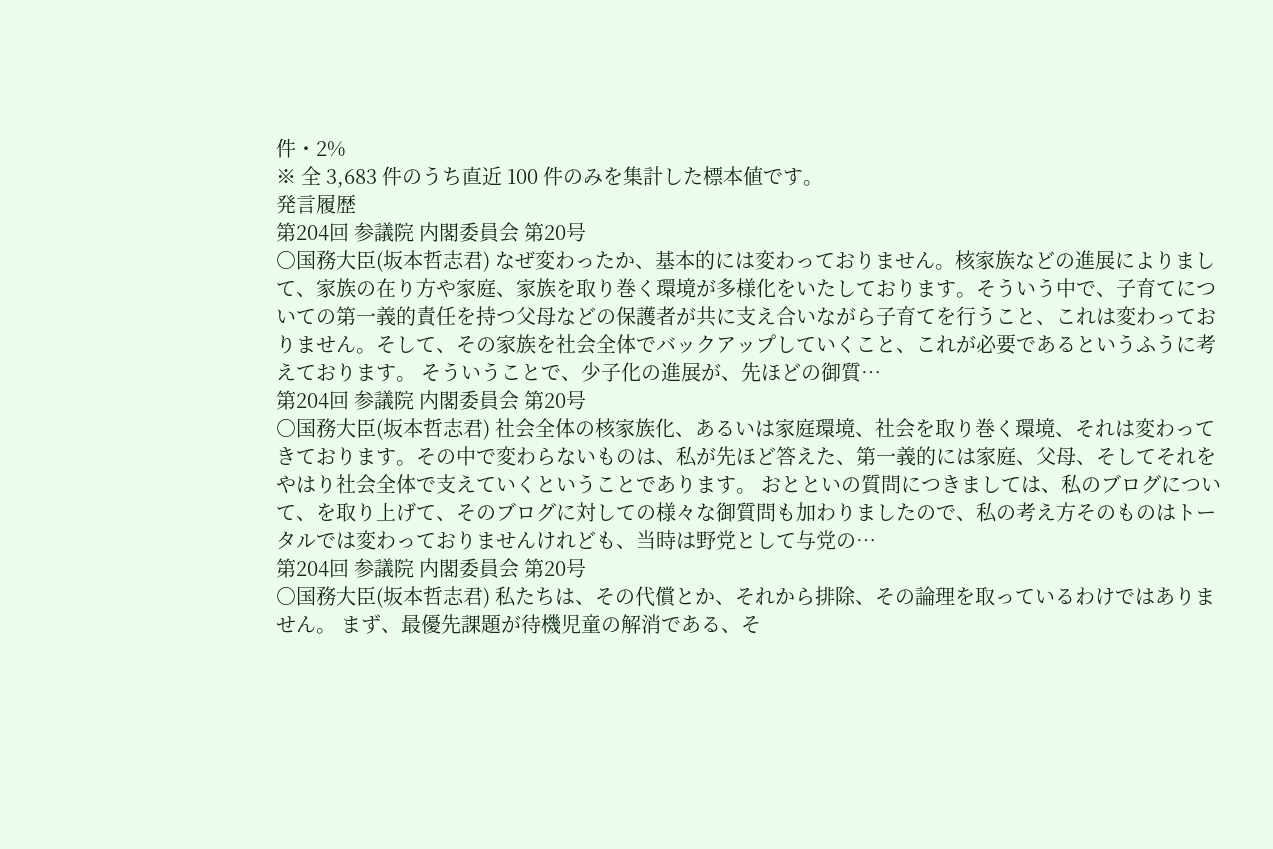件・2%
※ 全 3,683 件のうち直近 100 件のみを集計した標本値です。
発言履歴
第204回 参議院 内閣委員会 第20号
○国務大臣(坂本哲志君) なぜ変わったか、基本的には変わっておりません。核家族などの進展によりまして、家族の在り方や家庭、家族を取り巻く環境が多様化をいたしております。そういう中で、子育てについての第一義的責任を持つ父母などの保護者が共に支え合いながら子育てを行うこと、これは変わっておりません。そして、その家族を社会全体でバックアップしていくこと、これが必要であるというふうに考えております。 そういうことで、少子化の進展が、先ほどの御質…
第204回 参議院 内閣委員会 第20号
○国務大臣(坂本哲志君) 社会全体の核家族化、あるいは家庭環境、社会を取り巻く環境、それは変わってきております。その中で変わらないものは、私が先ほど答えた、第一義的には家庭、父母、そしてそれをやはり社会全体で支えていくということであります。 おとといの質問につきましては、私のブログについて、を取り上げて、そのブログに対しての様々な御質問も加わりましたので、私の考え方そのものはトータルでは変わっておりませんけれども、当時は野党として与党の…
第204回 参議院 内閣委員会 第20号
○国務大臣(坂本哲志君) 私たちは、その代償とか、それから排除、その論理を取っているわけではありません。 まず、最優先課題が待機児童の解消である、そ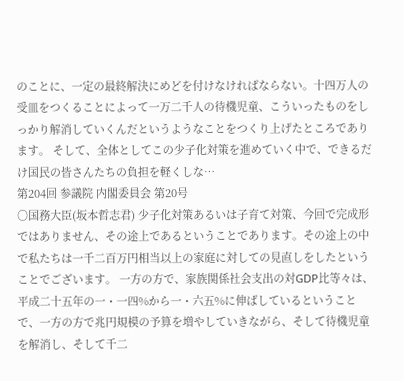のことに、一定の最終解決にめどを付けなければならない。十四万人の受皿をつくることによって一万二千人の待機児童、こういったものをしっかり解消していくんだというようなことをつくり上げたところであります。 そして、全体としてこの少子化対策を進めていく中で、できるだけ国民の皆さんたちの負担を軽くしな…
第204回 参議院 内閣委員会 第20号
○国務大臣(坂本哲志君) 少子化対策あるいは子育て対策、今回で完成形ではありません、その途上であるということであります。その途上の中で私たちは一千二百万円相当以上の家庭に対しての見直しをしたということでございます。 一方の方で、家族関係社会支出の対GDP比等々は、平成二十五年の一・一四%から一・六五%に伸ばしているということで、一方の方で兆円規模の予算を増やしていきながら、そして待機児童を解消し、そして千二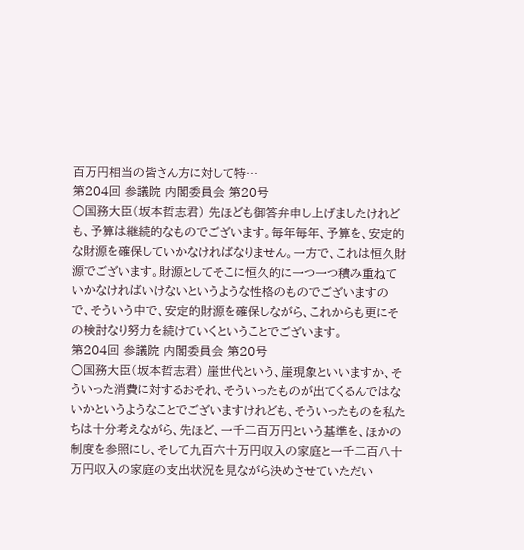百万円相当の皆さん方に対して特…
第204回 参議院 内閣委員会 第20号
○国務大臣(坂本哲志君) 先ほども御答弁申し上げましたけれども、予算は継続的なものでございます。毎年毎年、予算を、安定的な財源を確保していかなければなりません。一方で、これは恒久財源でございます。財源としてそこに恒久的に一つ一つ積み重ねていかなければいけないというような性格のものでございますので、そういう中で、安定的財源を確保しながら、これからも更にその検討なり努力を続けていくということでございます。
第204回 参議院 内閣委員会 第20号
○国務大臣(坂本哲志君) 崖世代という、崖現象といいますか、そういった消費に対するおそれ、そういったものが出てくるんではないかというようなことでございますけれども、そういったものを私たちは十分考えながら、先ほど、一千二百万円という基準を、ほかの制度を参照にし、そして九百六十万円収入の家庭と一千二百八十万円収入の家庭の支出状況を見ながら決めさせていただい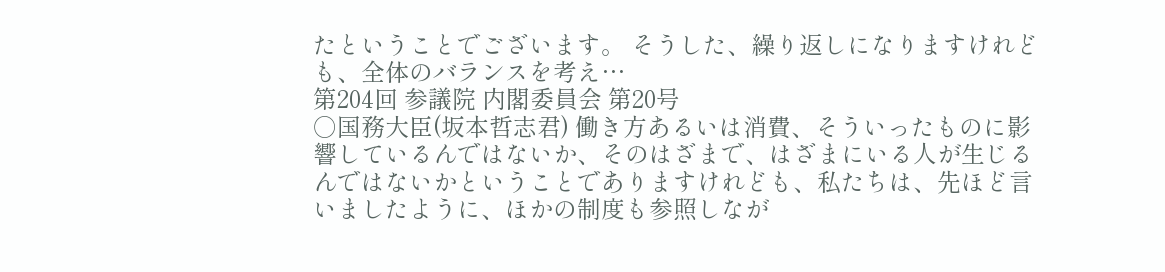たということでございます。 そうした、繰り返しになりますけれども、全体のバランスを考え…
第204回 参議院 内閣委員会 第20号
○国務大臣(坂本哲志君) 働き方あるいは消費、そういったものに影響しているんではないか、そのはざまで、はざまにいる人が生じるんではないかということでありますけれども、私たちは、先ほど言いましたように、ほかの制度も参照しなが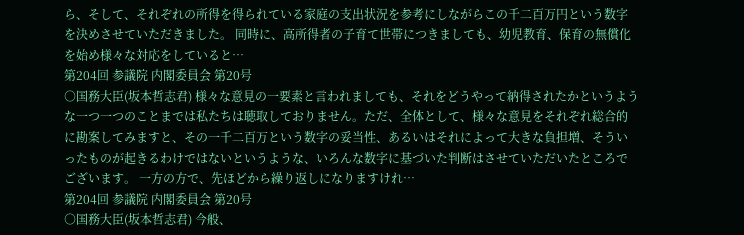ら、そして、それぞれの所得を得られている家庭の支出状況を参考にしながらこの千二百万円という数字を決めさせていただきました。 同時に、高所得者の子育て世帯につきましても、幼児教育、保育の無償化を始め様々な対応をしていると…
第204回 参議院 内閣委員会 第20号
○国務大臣(坂本哲志君) 様々な意見の一要素と言われましても、それをどうやって納得されたかというような一つ一つのことまでは私たちは聴取しておりません。ただ、全体として、様々な意見をそれぞれ総合的に勘案してみますと、その一千二百万という数字の妥当性、あるいはそれによって大きな負担増、そういったものが起きるわけではないというような、いろんな数字に基づいた判断はさせていただいたところでございます。 一方の方で、先ほどから繰り返しになりますけれ…
第204回 参議院 内閣委員会 第20号
○国務大臣(坂本哲志君) 今般、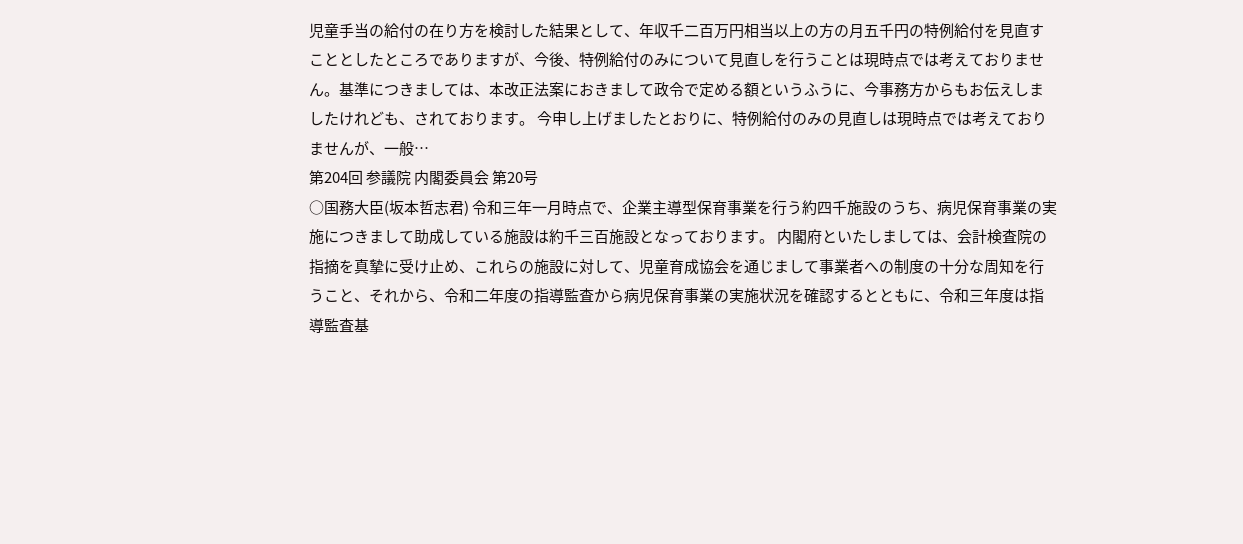児童手当の給付の在り方を検討した結果として、年収千二百万円相当以上の方の月五千円の特例給付を見直すこととしたところでありますが、今後、特例給付のみについて見直しを行うことは現時点では考えておりません。基準につきましては、本改正法案におきまして政令で定める額というふうに、今事務方からもお伝えしましたけれども、されております。 今申し上げましたとおりに、特例給付のみの見直しは現時点では考えておりませんが、一般…
第204回 参議院 内閣委員会 第20号
○国務大臣(坂本哲志君) 令和三年一月時点で、企業主導型保育事業を行う約四千施設のうち、病児保育事業の実施につきまして助成している施設は約千三百施設となっております。 内閣府といたしましては、会計検査院の指摘を真摯に受け止め、これらの施設に対して、児童育成協会を通じまして事業者への制度の十分な周知を行うこと、それから、令和二年度の指導監査から病児保育事業の実施状況を確認するとともに、令和三年度は指導監査基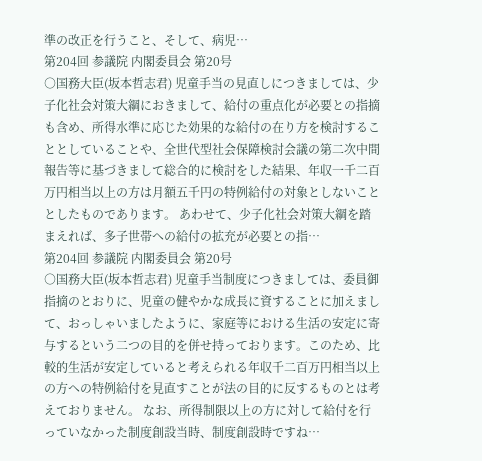準の改正を行うこと、そして、病児…
第204回 参議院 内閣委員会 第20号
○国務大臣(坂本哲志君) 児童手当の見直しにつきましては、少子化社会対策大綱におきまして、給付の重点化が必要との指摘も含め、所得水準に応じた効果的な給付の在り方を検討することとしていることや、全世代型社会保障検討会議の第二次中間報告等に基づきまして総合的に検討をした結果、年収一千二百万円相当以上の方は月額五千円の特例給付の対象としないこととしたものであります。 あわせて、少子化社会対策大綱を踏まえれば、多子世帯への給付の拡充が必要との指…
第204回 参議院 内閣委員会 第20号
○国務大臣(坂本哲志君) 児童手当制度につきましては、委員御指摘のとおりに、児童の健やかな成長に資することに加えまして、おっしゃいましたように、家庭等における生活の安定に寄与するという二つの目的を併せ持っております。このため、比較的生活が安定していると考えられる年収千二百万円相当以上の方への特例給付を見直すことが法の目的に反するものとは考えておりません。 なお、所得制限以上の方に対して給付を行っていなかった制度創設当時、制度創設時ですね…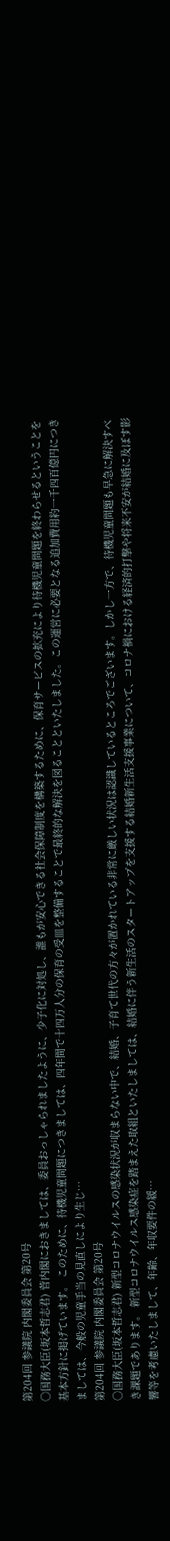第204回 参議院 内閣委員会 第20号
○国務大臣(坂本哲志君) 菅内閣におきましては、委員おっしゃられましたように、少子化に対処し、誰もが安心できる社会保障制度を構築するために、保育サービスの拡充により待機児童問題を終わらせるということを基本方針に掲げています。 このために、待機児童問題につきましては、四年間で十四万人分の保育の受皿を整備することで最終的な解決を図ることといたしました。この運営に必要となる追加費用約一千四百億円につきましては、今般の児童手当の見直しにより生じ…
第204回 参議院 内閣委員会 第20号
○国務大臣(坂本哲志君) 新型コロナウイルスの感染状況が収まらない中で、結婚、子育て世代の方々が置かれている非常に厳しい状況は認識しているところでございます。しかし一方で、待機児童問題も早急に解決すべき課題であります。 新型コロナウイルス感染症を踏まえた取組といたしましては、結婚に伴う新生活のスタートアップを支援する結婚新生活支援事業について、コロナ禍における経済的打撃や将来不安が結婚に及ぼす影響等を考慮いたしまして、年齢、年収要件の緩…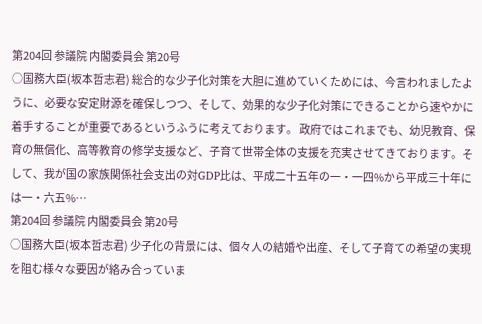第204回 参議院 内閣委員会 第20号
○国務大臣(坂本哲志君) 総合的な少子化対策を大胆に進めていくためには、今言われましたように、必要な安定財源を確保しつつ、そして、効果的な少子化対策にできることから速やかに着手することが重要であるというふうに考えております。 政府ではこれまでも、幼児教育、保育の無償化、高等教育の修学支援など、子育て世帯全体の支援を充実させてきております。そして、我が国の家族関係社会支出の対GDP比は、平成二十五年の一・一四%から平成三十年には一・六五%…
第204回 参議院 内閣委員会 第20号
○国務大臣(坂本哲志君) 少子化の背景には、個々人の結婚や出産、そして子育ての希望の実現を阻む様々な要因が絡み合っていま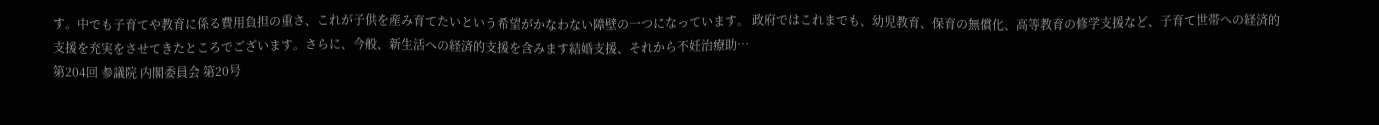す。中でも子育てや教育に係る費用負担の重さ、これが子供を産み育てたいという希望がかなわない障壁の一つになっています。 政府ではこれまでも、幼児教育、保育の無償化、高等教育の修学支援など、子育て世帯への経済的支援を充実をさせてきたところでございます。さらに、今般、新生活への経済的支援を含みます結婚支援、それから不妊治療助…
第204回 参議院 内閣委員会 第20号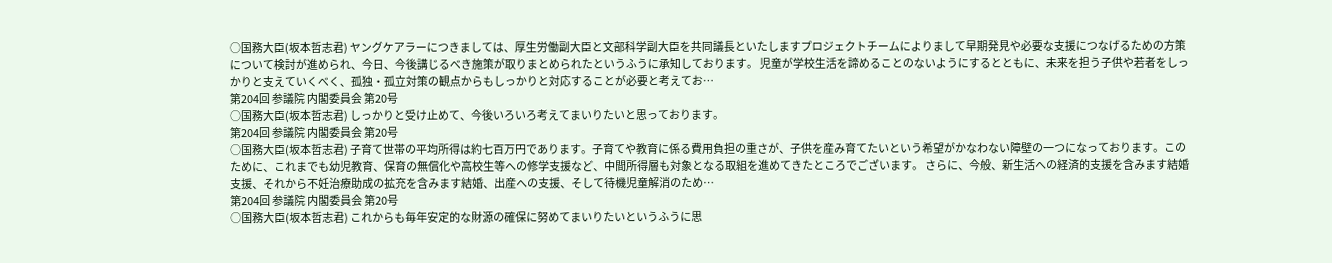○国務大臣(坂本哲志君) ヤングケアラーにつきましては、厚生労働副大臣と文部科学副大臣を共同議長といたしますプロジェクトチームによりまして早期発見や必要な支援につなげるための方策について検討が進められ、今日、今後講じるべき施策が取りまとめられたというふうに承知しております。 児童が学校生活を諦めることのないようにするとともに、未来を担う子供や若者をしっかりと支えていくべく、孤独・孤立対策の観点からもしっかりと対応することが必要と考えてお…
第204回 参議院 内閣委員会 第20号
○国務大臣(坂本哲志君) しっかりと受け止めて、今後いろいろ考えてまいりたいと思っております。
第204回 参議院 内閣委員会 第20号
○国務大臣(坂本哲志君) 子育て世帯の平均所得は約七百万円であります。子育てや教育に係る費用負担の重さが、子供を産み育てたいという希望がかなわない障壁の一つになっております。このために、これまでも幼児教育、保育の無償化や高校生等への修学支援など、中間所得層も対象となる取組を進めてきたところでございます。 さらに、今般、新生活への経済的支援を含みます結婚支援、それから不妊治療助成の拡充を含みます結婚、出産への支援、そして待機児童解消のため…
第204回 参議院 内閣委員会 第20号
○国務大臣(坂本哲志君) これからも毎年安定的な財源の確保に努めてまいりたいというふうに思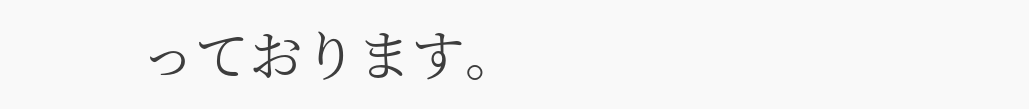っております。